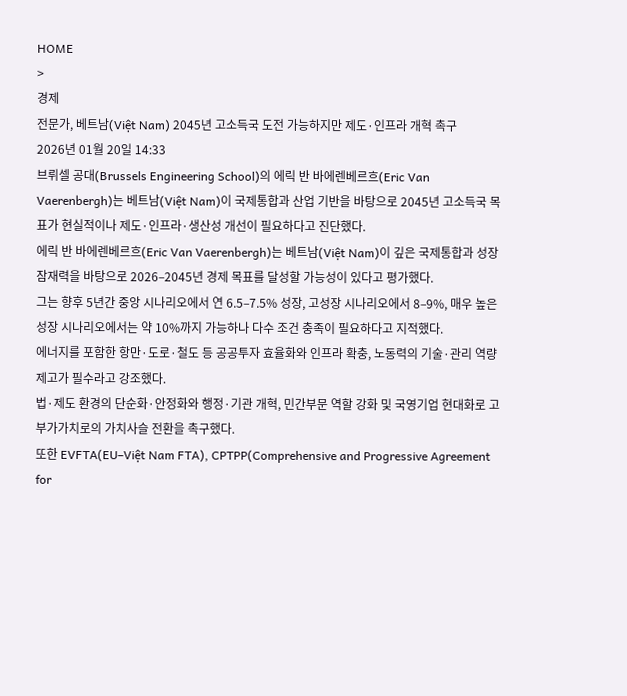HOME
>
경제
전문가, 베트남(Việt Nam) 2045년 고소득국 도전 가능하지만 제도·인프라 개혁 촉구
2026년 01월 20일 14:33
브뤼셀 공대(Brussels Engineering School)의 에릭 반 바에렌베르흐(Eric Van Vaerenbergh)는 베트남(Việt Nam)이 국제통합과 산업 기반을 바탕으로 2045년 고소득국 목표가 현실적이나 제도·인프라·생산성 개선이 필요하다고 진단했다.
에릭 반 바에렌베르흐(Eric Van Vaerenbergh)는 베트남(Việt Nam)이 깊은 국제통합과 성장 잠재력을 바탕으로 2026–2045년 경제 목표를 달성할 가능성이 있다고 평가했다.
그는 향후 5년간 중앙 시나리오에서 연 6.5–7.5% 성장, 고성장 시나리오에서 8–9%, 매우 높은 성장 시나리오에서는 약 10%까지 가능하나 다수 조건 충족이 필요하다고 지적했다.
에너지를 포함한 항만·도로·철도 등 공공투자 효율화와 인프라 확충, 노동력의 기술·관리 역량 제고가 필수라고 강조했다.
법·제도 환경의 단순화·안정화와 행정·기관 개혁, 민간부문 역할 강화 및 국영기업 현대화로 고부가가치로의 가치사슬 전환을 촉구했다.
또한 EVFTA(EU–Việt Nam FTA), CPTPP(Comprehensive and Progressive Agreement for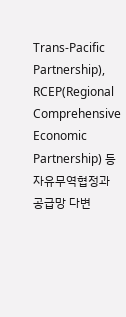Trans-Pacific Partnership), RCEP(Regional Comprehensive Economic Partnership) 등 자유무역협정과 공급망 다변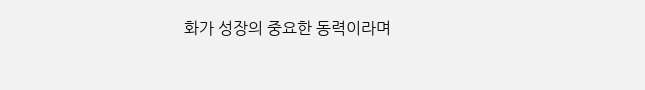화가 성장의 중요한 동력이라며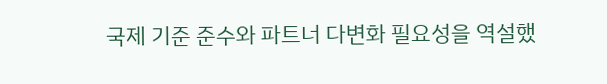국제 기준 준수와 파트너 다변화 필요성을 역설했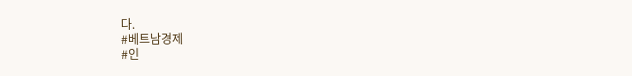다.
#베트남경제
#인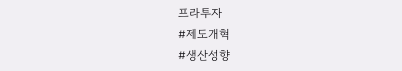프라투자
#제도개혁
#생산성향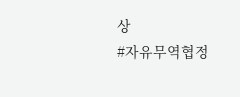상
#자유무역협정